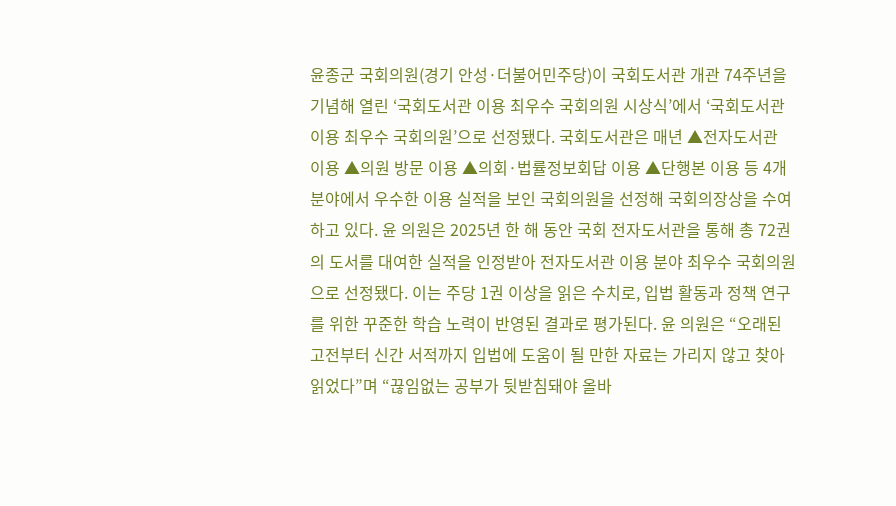윤종군 국회의원(경기 안성·더불어민주당)이 국회도서관 개관 74주년을 기념해 열린 ‘국회도서관 이용 최우수 국회의원 시상식’에서 ‘국회도서관 이용 최우수 국회의원’으로 선정됐다. 국회도서관은 매년 ▲전자도서관 이용 ▲의원 방문 이용 ▲의회·법률정보회답 이용 ▲단행본 이용 등 4개 분야에서 우수한 이용 실적을 보인 국회의원을 선정해 국회의장상을 수여하고 있다. 윤 의원은 2025년 한 해 동안 국회 전자도서관을 통해 총 72권의 도서를 대여한 실적을 인정받아 전자도서관 이용 분야 최우수 국회의원으로 선정됐다. 이는 주당 1권 이상을 읽은 수치로, 입법 활동과 정책 연구를 위한 꾸준한 학습 노력이 반영된 결과로 평가된다. 윤 의원은 “오래된 고전부터 신간 서적까지 입법에 도움이 될 만한 자료는 가리지 않고 찾아 읽었다”며 “끊임없는 공부가 뒷받침돼야 올바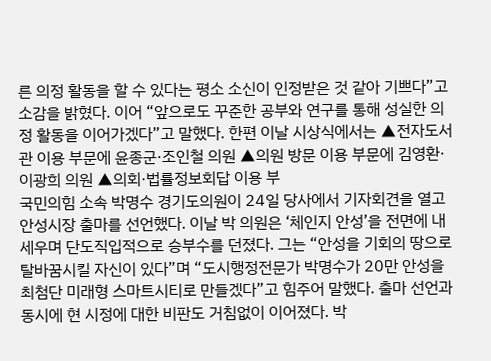른 의정 활동을 할 수 있다는 평소 소신이 인정받은 것 같아 기쁘다”고 소감을 밝혔다. 이어 “앞으로도 꾸준한 공부와 연구를 통해 성실한 의정 활동을 이어가겠다”고 말했다. 한편 이날 시상식에서는 ▲전자도서관 이용 부문에 윤종군·조인철 의원 ▲의원 방문 이용 부문에 김영환·이광희 의원 ▲의회·법률정보회답 이용 부
국민의힘 소속 박명수 경기도의원이 24일 당사에서 기자회견을 열고 안성시장 출마를 선언했다. 이날 박 의원은 ‘체인지 안성’을 전면에 내세우며 단도직입적으로 승부수를 던졌다. 그는 “안성을 기회의 땅으로 탈바꿈시킬 자신이 있다”며 “도시행정전문가 박명수가 20만 안성을 최첨단 미래형 스마트시티로 만들겠다”고 힘주어 말했다. 출마 선언과 동시에 현 시정에 대한 비판도 거침없이 이어졌다. 박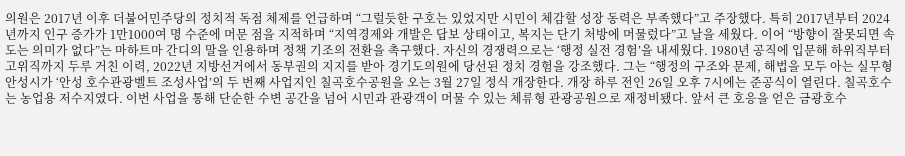의원은 2017년 이후 더불어민주당의 정치적 독점 체제를 언급하며 “그럴듯한 구호는 있었지만 시민이 체감할 성장 동력은 부족했다”고 주장했다. 특히 2017년부터 2024년까지 인구 증가가 1만1000여 명 수준에 머문 점을 지적하며 “지역경제와 개발은 답보 상태이고, 복지는 단기 처방에 머물렀다”고 날을 세웠다. 이어 “방향이 잘못되면 속도는 의미가 없다”는 마하트마 간디의 말을 인용하며 정책 기조의 전환을 촉구했다. 자신의 경쟁력으로는 ‘행정 실전 경험’을 내세웠다. 1980년 공직에 입문해 하위직부터 고위직까지 두루 거친 이력, 2022년 지방선거에서 동부권의 지지를 받아 경기도의원에 당선된 정치 경험을 강조했다. 그는 “행정의 구조와 문제, 해법을 모두 아는 실무형
안성시가 ‘안성 호수관광벨트 조성사업’의 두 번째 사업지인 칠곡호수공원을 오는 3월 27일 정식 개장한다. 개장 하루 전인 26일 오후 7시에는 준공식이 열린다. 칠곡호수는 농업용 저수지였다. 이번 사업을 통해 단순한 수변 공간을 넘어 시민과 관광객이 머물 수 있는 체류형 관광공원으로 재정비됐다. 앞서 큰 호응을 얻은 금광호수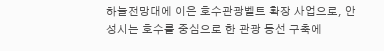하늘전망대에 이은 호수관광벨트 확장 사업으로, 안성시는 호수를 중심으로 한 관광 동선 구축에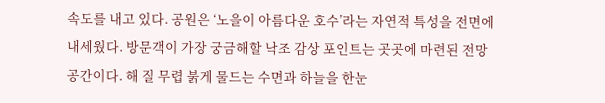속도를 내고 있다. 공원은 ‘노을이 아름다운 호수’라는 자연적 특성을 전면에 내세웠다. 방문객이 가장 궁금해할 낙조 감상 포인트는 곳곳에 마련된 전망 공간이다. 해 질 무렵 붉게 물드는 수면과 하늘을 한눈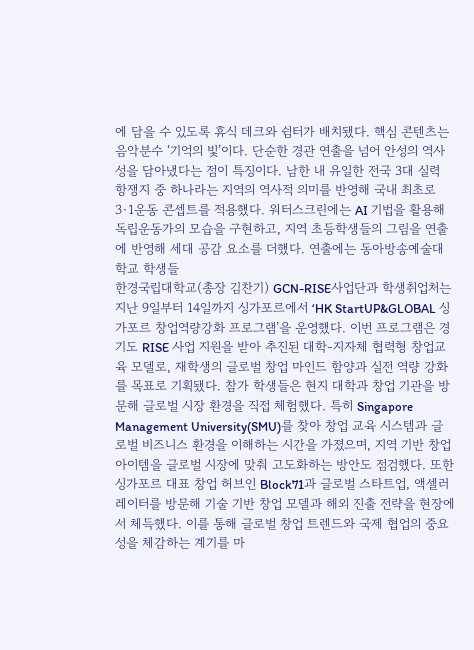에 담을 수 있도록 휴식 데크와 쉼터가 배치됐다. 핵심 콘텐츠는 음악분수 ‘기억의 빛’이다. 단순한 경관 연출을 넘어 안성의 역사성을 담아냈다는 점이 특징이다. 남한 내 유일한 전국 3대 실력 항쟁지 중 하나라는 지역의 역사적 의미를 반영해 국내 최초로 3·1운동 콘셉트를 적용했다. 워터스크린에는 AI 기법을 활용해 독립운동가의 모습을 구현하고, 지역 초등학생들의 그림을 연출에 반영해 세대 공감 요소를 더했다. 연출에는 동아방송예술대학교 학생들
한경국립대학교(총장 김찬기) GCN-RISE사업단과 학생취업처는 지난 9일부터 14일까지 싱가포르에서 ‘HK StartUP&GLOBAL 싱가포르 창업역량강화 프로그램’을 운영했다. 이번 프로그램은 경기도 RISE 사업 지원을 받아 추진된 대학-지자체 협력형 창업교육 모델로, 재학생의 글로벌 창업 마인드 함양과 실전 역량 강화를 목표로 기획됐다. 참가 학생들은 현지 대학과 창업 기관을 방문해 글로벌 시장 환경을 직접 체험했다. 특히 Singapore Management University(SMU)를 찾아 창업 교육 시스템과 글로벌 비즈니스 환경을 이해하는 시간을 가졌으며, 지역 기반 창업 아이템을 글로벌 시장에 맞춰 고도화하는 방안도 점검했다. 또한 싱가포르 대표 창업 허브인 Block71과 글로벌 스타트업, 액셀러레이터를 방문해 기술 기반 창업 모델과 해외 진출 전략을 현장에서 체득했다. 이를 통해 글로벌 창업 트렌드와 국제 협업의 중요성을 체감하는 계기를 마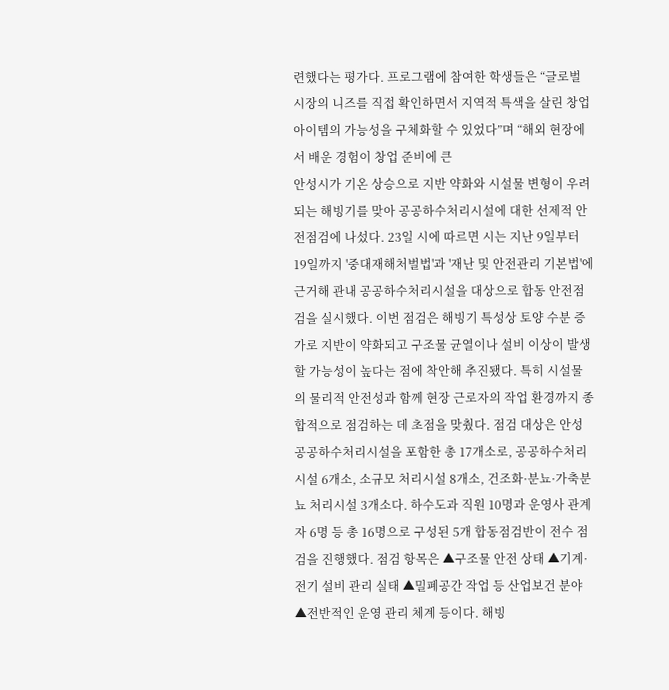련했다는 평가다. 프로그램에 참여한 학생들은 “글로벌 시장의 니즈를 직접 확인하면서 지역적 특색을 살린 창업 아이템의 가능성을 구체화할 수 있었다”며 “해외 현장에서 배운 경험이 창업 준비에 큰
안성시가 기온 상승으로 지반 약화와 시설물 변형이 우려되는 해빙기를 맞아 공공하수처리시설에 대한 선제적 안전점검에 나섰다. 23일 시에 따르면 시는 지난 9일부터 19일까지 '중대재해처벌법'과 '재난 및 안전관리 기본법'에 근거해 관내 공공하수처리시설을 대상으로 합동 안전점검을 실시했다. 이번 점검은 해빙기 특성상 토양 수분 증가로 지반이 약화되고 구조물 균열이나 설비 이상이 발생할 가능성이 높다는 점에 착안해 추진됐다. 특히 시설물의 물리적 안전성과 함께 현장 근로자의 작업 환경까지 종합적으로 점검하는 데 초점을 맞췄다. 점검 대상은 안성 공공하수처리시설을 포함한 총 17개소로, 공공하수처리시설 6개소, 소규모 처리시설 8개소, 건조화·분뇨·가축분뇨 처리시설 3개소다. 하수도과 직원 10명과 운영사 관계자 6명 등 총 16명으로 구성된 5개 합동점검반이 전수 점검을 진행했다. 점검 항목은 ▲구조물 안전 상태 ▲기계·전기 설비 관리 실태 ▲밀폐공간 작업 등 산업보건 분야 ▲전반적인 운영 관리 체계 등이다. 해빙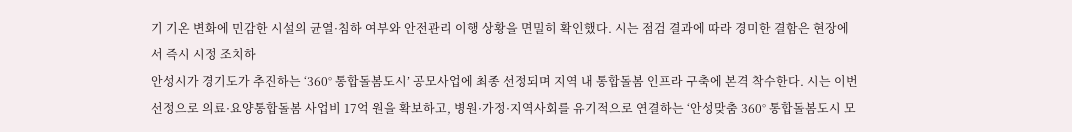기 기온 변화에 민감한 시설의 균열·침하 여부와 안전관리 이행 상황을 면밀히 확인했다. 시는 점검 결과에 따라 경미한 결함은 현장에서 즉시 시정 조치하
안성시가 경기도가 추진하는 ‘360° 통합돌봄도시’ 공모사업에 최종 선정되며 지역 내 통합돌봄 인프라 구축에 본격 착수한다. 시는 이번 선정으로 의료·요양통합돌봄 사업비 17억 원을 확보하고, 병원·가정·지역사회를 유기적으로 연결하는 ‘안성맞춤 360° 통합돌봄도시 모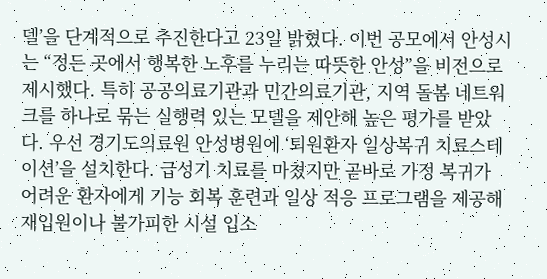델’을 단계적으로 추진한다고 23일 밝혔다. 이번 공모에서 안성시는 “정든 곳에서 행복한 노후를 누리는 따뜻한 안성”을 비전으로 제시했다. 특히 공공의료기관과 민간의료기관, 지역 돌봄 네트워크를 하나로 묶는 실행력 있는 모델을 제안해 높은 평가를 받았다. 우선 경기도의료원 안성병원에 ‘퇴원환자 일상복귀 치료스테이션’을 설치한다. 급성기 치료를 마쳤지만 곧바로 가정 복귀가 어려운 환자에게 기능 회복 훈련과 일상 적응 프로그램을 제공해 재입원이나 불가피한 시설 입소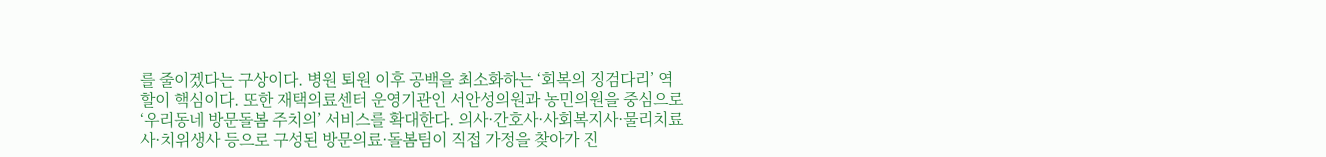를 줄이겠다는 구상이다. 병원 퇴원 이후 공백을 최소화하는 ‘회복의 징검다리’ 역할이 핵심이다. 또한 재택의료센터 운영기관인 서안성의원과 농민의원을 중심으로 ‘우리동네 방문돌봄 주치의’ 서비스를 확대한다. 의사·간호사·사회복지사·물리치료사·치위생사 등으로 구성된 방문의료·돌봄팀이 직접 가정을 찾아가 진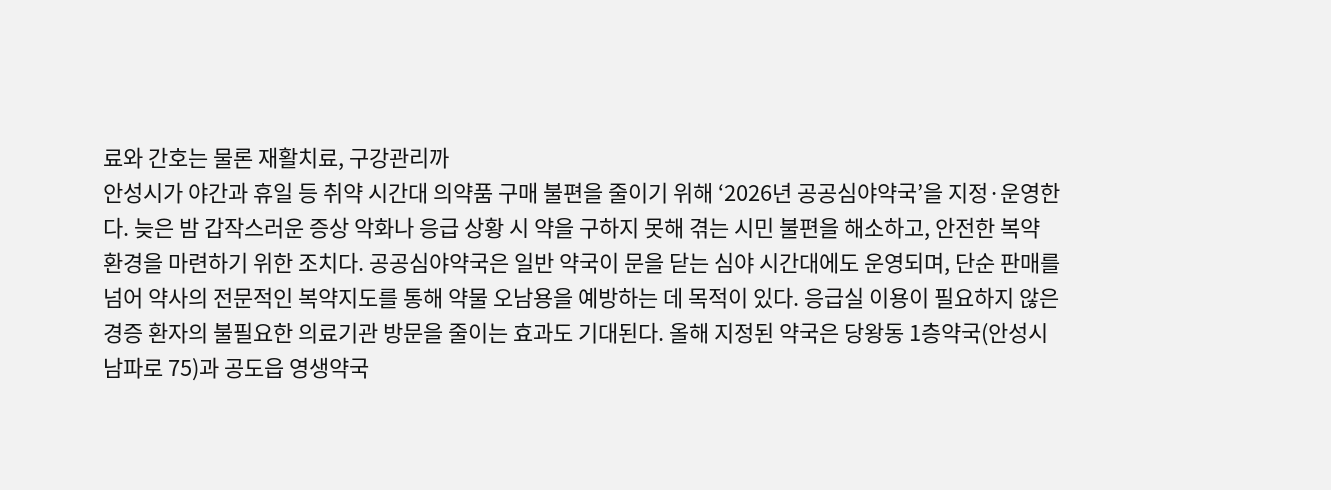료와 간호는 물론 재활치료, 구강관리까
안성시가 야간과 휴일 등 취약 시간대 의약품 구매 불편을 줄이기 위해 ‘2026년 공공심야약국’을 지정·운영한다. 늦은 밤 갑작스러운 증상 악화나 응급 상황 시 약을 구하지 못해 겪는 시민 불편을 해소하고, 안전한 복약 환경을 마련하기 위한 조치다. 공공심야약국은 일반 약국이 문을 닫는 심야 시간대에도 운영되며, 단순 판매를 넘어 약사의 전문적인 복약지도를 통해 약물 오남용을 예방하는 데 목적이 있다. 응급실 이용이 필요하지 않은 경증 환자의 불필요한 의료기관 방문을 줄이는 효과도 기대된다. 올해 지정된 약국은 당왕동 1층약국(안성시 남파로 75)과 공도읍 영생약국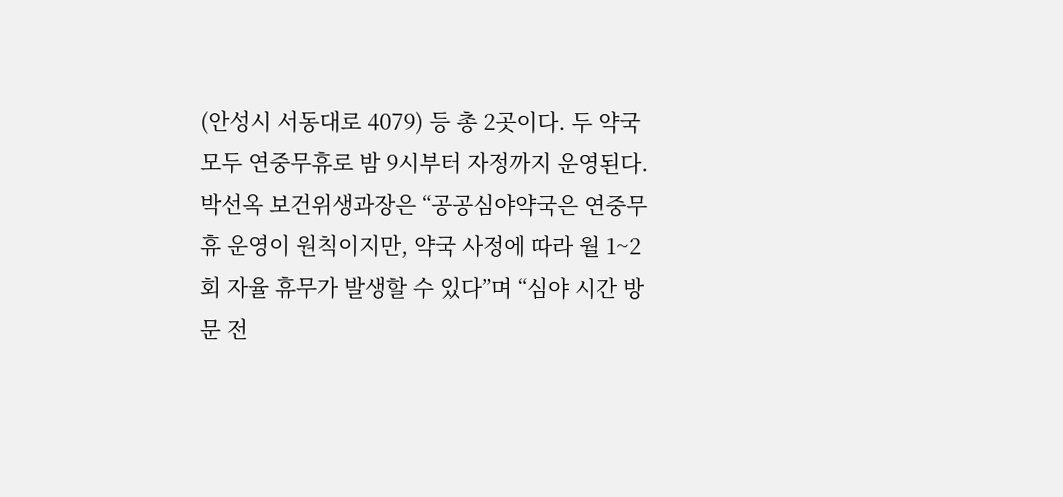(안성시 서동대로 4079) 등 총 2곳이다. 두 약국 모두 연중무휴로 밤 9시부터 자정까지 운영된다. 박선옥 보건위생과장은 “공공심야약국은 연중무휴 운영이 원칙이지만, 약국 사정에 따라 월 1~2회 자율 휴무가 발생할 수 있다”며 “심야 시간 방문 전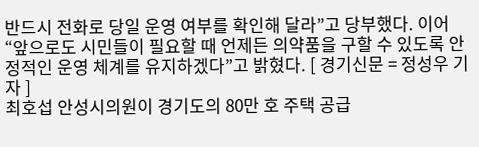반드시 전화로 당일 운영 여부를 확인해 달라”고 당부했다. 이어 “앞으로도 시민들이 필요할 때 언제든 의약품을 구할 수 있도록 안정적인 운영 체계를 유지하겠다”고 밝혔다. [ 경기신문 = 정성우 기자 ]
최호섭 안성시의원이 경기도의 80만 호 주택 공급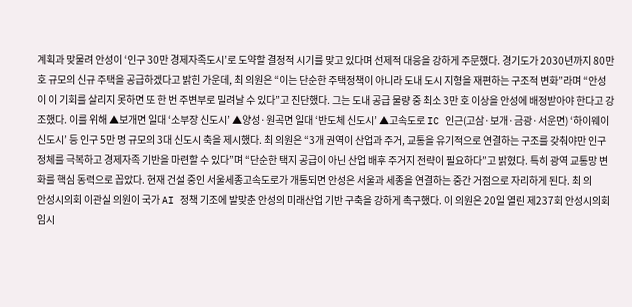계획과 맞물려 안성이 ‘인구 30만 경제자족도시’로 도약할 결정적 시기를 맞고 있다며 선제적 대응을 강하게 주문했다. 경기도가 2030년까지 80만 호 규모의 신규 주택을 공급하겠다고 밝힌 가운데, 최 의원은 “이는 단순한 주택정책이 아니라 도내 도시 지형을 재편하는 구조적 변화”라며 “안성이 이 기회를 살리지 못하면 또 한 번 주변부로 밀려날 수 있다”고 진단했다. 그는 도내 공급 물량 중 최소 3만 호 이상을 안성에 배정받아야 한다고 강조했다. 이를 위해 ▲보개면 일대 ‘소부장 신도시’ ▲양성·원곡면 일대 ‘반도체 신도시’ ▲고속도로 IC 인근(고삼·보개·금광·서운면) ‘하이웨이 신도시’ 등 인구 5만 명 규모의 3대 신도시 축을 제시했다. 최 의원은 “3개 권역이 산업과 주거, 교통을 유기적으로 연결하는 구조를 갖춰야만 인구 정체를 극복하고 경제자족 기반을 마련할 수 있다”며 “단순한 택지 공급이 아닌 산업 배후 주거지 전략이 필요하다”고 밝혔다. 특히 광역 교통망 변화를 핵심 동력으로 꼽았다. 현재 건설 중인 서울세종고속도로가 개통되면 안성은 서울과 세종을 연결하는 중간 거점으로 자리하게 된다. 최 의
안성시의회 이관실 의원이 국가 AI 정책 기조에 발맞춘 안성의 미래산업 기반 구축을 강하게 촉구했다. 이 의원은 20일 열린 제237회 안성시의회 임시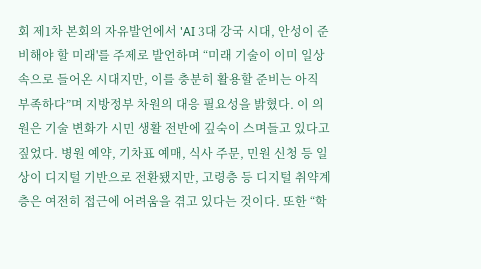회 제1차 본회의 자유발언에서 'AI 3대 강국 시대, 안성이 준비해야 할 미래'를 주제로 발언하며 “미래 기술이 이미 일상 속으로 들어온 시대지만, 이를 충분히 활용할 준비는 아직 부족하다”며 지방정부 차원의 대응 필요성을 밝혔다. 이 의원은 기술 변화가 시민 생활 전반에 깊숙이 스며들고 있다고 짚었다. 병원 예약, 기차표 예매, 식사 주문, 민원 신청 등 일상이 디지털 기반으로 전환됐지만, 고령층 등 디지털 취약계층은 여전히 접근에 어려움을 겪고 있다는 것이다. 또한 “학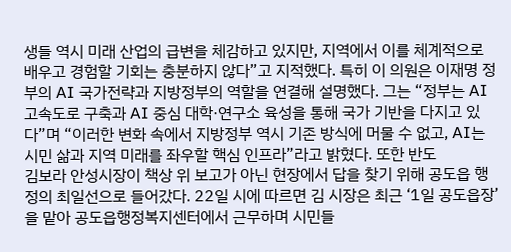생들 역시 미래 산업의 급변을 체감하고 있지만, 지역에서 이를 체계적으로 배우고 경험할 기회는 충분하지 않다”고 지적했다. 특히 이 의원은 이재명 정부의 AI 국가전략과 지방정부의 역할을 연결해 설명했다. 그는 “정부는 AI 고속도로 구축과 AI 중심 대학·연구소 육성을 통해 국가 기반을 다지고 있다”며 “이러한 변화 속에서 지방정부 역시 기존 방식에 머물 수 없고, AI는 시민 삶과 지역 미래를 좌우할 핵심 인프라”라고 밝혔다. 또한 반도
김보라 안성시장이 책상 위 보고가 아닌 현장에서 답을 찾기 위해 공도읍 행정의 최일선으로 들어갔다. 22일 시에 따르면 김 시장은 최근 ‘1일 공도읍장’을 맡아 공도읍행정복지센터에서 근무하며 시민들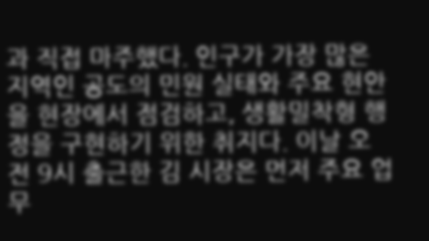과 직접 마주했다. 인구가 가장 많은 지역인 공도의 민원 실태와 주요 현안을 현장에서 점검하고, 생활밀착형 행정을 구현하기 위한 취지다. 이날 오전 9시 출근한 김 시장은 먼저 주요 업무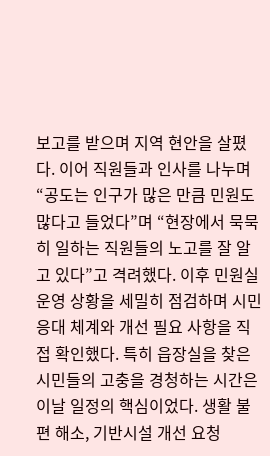보고를 받으며 지역 현안을 살폈다. 이어 직원들과 인사를 나누며 “공도는 인구가 많은 만큼 민원도 많다고 들었다”며 “현장에서 묵묵히 일하는 직원들의 노고를 잘 알고 있다”고 격려했다. 이후 민원실 운영 상황을 세밀히 점검하며 시민 응대 체계와 개선 필요 사항을 직접 확인했다. 특히 읍장실을 찾은 시민들의 고충을 경청하는 시간은 이날 일정의 핵심이었다. 생활 불편 해소, 기반시설 개선 요청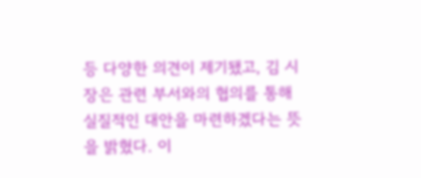등 다양한 의견이 제기됐고, 김 시장은 관련 부서와의 협의를 통해 실질적인 대안을 마련하겠다는 뜻을 밝혔다. 이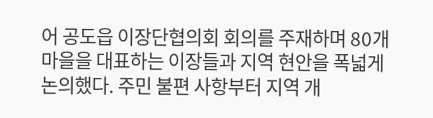어 공도읍 이장단협의회 회의를 주재하며 80개 마을을 대표하는 이장들과 지역 현안을 폭넓게 논의했다. 주민 불편 사항부터 지역 개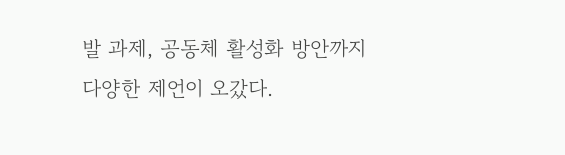발 과제, 공동체 활성화 방안까지 다양한 제언이 오갔다.